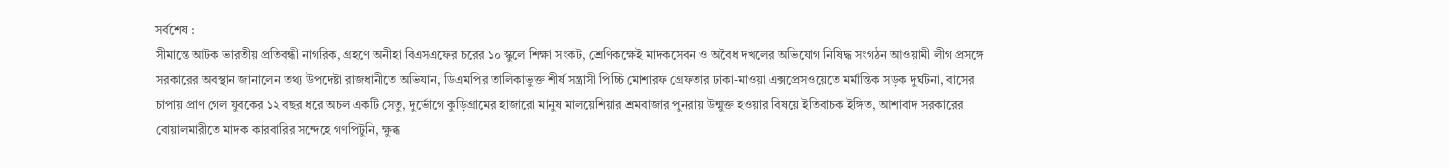সর্বশেষ :
সীমান্তে আটক ভারতীয় প্রতিবন্ধী নাগরিক, গ্রহণে অনীহা বিএসএফের চরের ১০ স্কুলে শিক্ষা সংকট, শ্রেণিকক্ষেই মাদকসেবন ও অবৈধ দখলের অভিযোগ নিষিদ্ধ সংগঠন আওয়ামী লীগ প্রসঙ্গে সরকারের অবস্থান জানালেন তথ্য উপদেষ্টা রাজধানীতে অভিযান, ডিএমপির তালিকাভুক্ত শীর্ষ সন্ত্রাসী পিচ্চি মোশারফ গ্রেফতার ঢাকা-মাওয়া এক্সপ্রেসওয়েতে মর্মান্তিক সড়ক দুর্ঘটনা, বাসের চাপায় প্রাণ গেল যুবকের ১২ বছর ধরে অচল একটি সেতু, দুর্ভোগে কুড়িগ্রামের হাজারো মানুষ মালয়েশিয়ার শ্রমবাজার পুনরায় উন্মুক্ত হওয়ার বিষয়ে ইতিবাচক ইঙ্গিত, আশাবাদ সরকারের বোয়ালমারীতে মাদক কারবারির সন্দেহে গণপিটুনি, ক্ষুব্ধ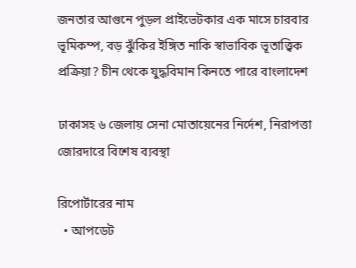জনতার আগুনে পুড়ল প্রাইভেটকার এক মাসে চারবার ভূমিকম্প, বড় ঝুঁকির ইঙ্গিত নাকি স্বাভাবিক ভূতাত্ত্বিক প্রক্রিয়া? চীন থেকে যুদ্ধবিমান কিনতে পারে বাংলাদেশ

ঢাকাসহ ৬ জেলায় সেনা মোতায়েনের নির্দেশ, নিরাপত্তা জোরদারে বিশেষ ব্যবস্থা

রিপোর্টারের নাম
  • আপডেট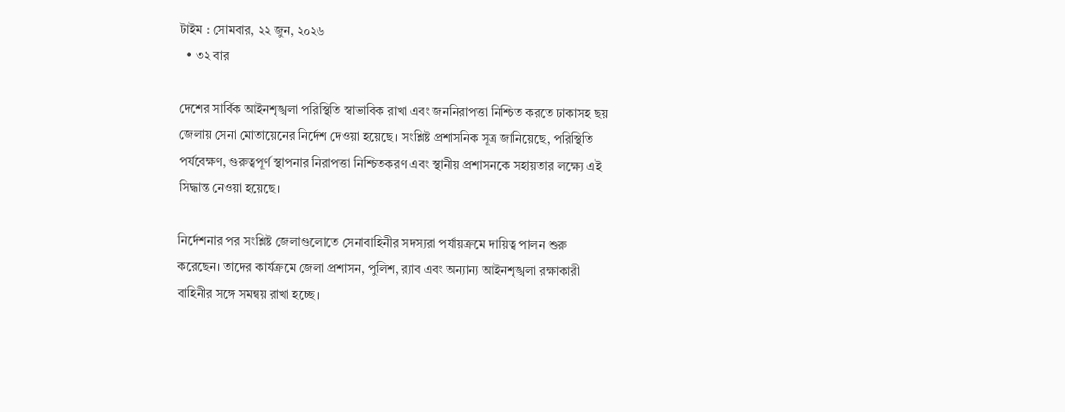টাইম : সোমবার, ২২ জুন, ২০২৬
  • ৩২ বার

দেশের সার্বিক আইনশৃঙ্খলা পরিস্থিতি স্বাভাবিক রাখা এবং জননিরাপত্তা নিশ্চিত করতে ঢাকাসহ ছয় জেলায় সেনা মোতায়েনের নির্দেশ দেওয়া হয়েছে। সংশ্লিষ্ট প্রশাসনিক সূত্র জানিয়েছে, পরিস্থিতি পর্যবেক্ষণ, গুরুত্বপূর্ণ স্থাপনার নিরাপত্তা নিশ্চিতকরণ এবং স্থানীয় প্রশাসনকে সহায়তার লক্ষ্যে এই সিদ্ধান্ত নেওয়া হয়েছে।

নির্দেশনার পর সংশ্লিষ্ট জেলাগুলোতে সেনাবাহিনীর সদস্যরা পর্যায়ক্রমে দায়িত্ব পালন শুরু করেছেন। তাদের কার্যক্রমে জেলা প্রশাসন, পুলিশ, র‌্যাব এবং অন্যান্য আইনশৃঙ্খলা রক্ষাকারী বাহিনীর সঙ্গে সমন্বয় রাখা হচ্ছে।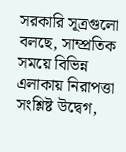সরকারি সূত্রগুলো বলছে, সাম্প্রতিক সময়ে বিভিন্ন এলাকায় নিরাপত্তা সংশ্লিষ্ট উদ্বেগ,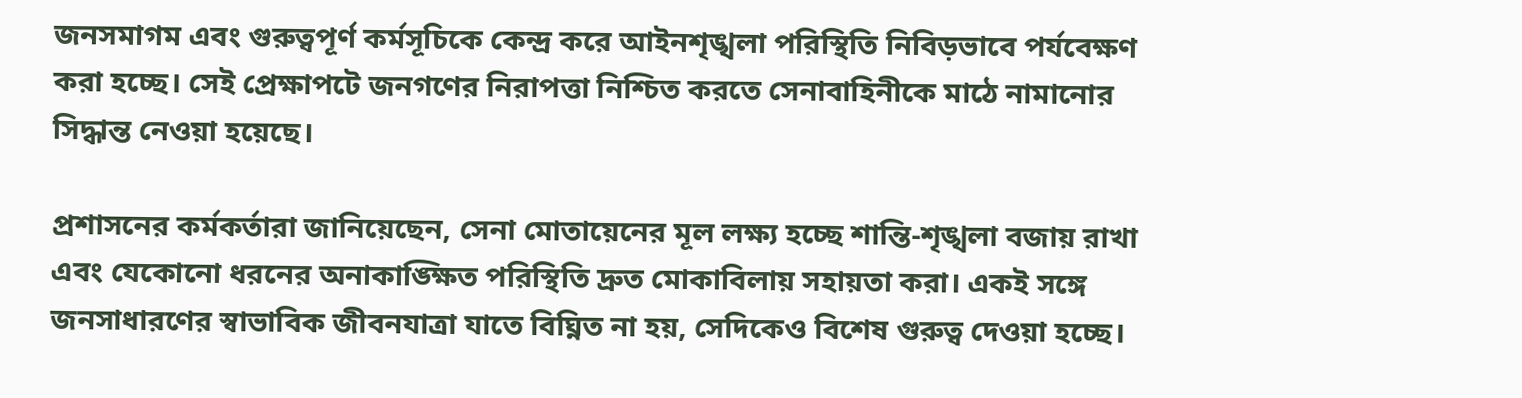জনসমাগম এবং গুরুত্বপূর্ণ কর্মসূচিকে কেন্দ্র করে আইনশৃঙ্খলা পরিস্থিতি নিবিড়ভাবে পর্যবেক্ষণ করা হচ্ছে। সেই প্রেক্ষাপটে জনগণের নিরাপত্তা নিশ্চিত করতে সেনাবাহিনীকে মাঠে নামানোর সিদ্ধান্ত নেওয়া হয়েছে।

প্রশাসনের কর্মকর্তারা জানিয়েছেন, সেনা মোতায়েনের মূল লক্ষ্য হচ্ছে শান্তি-শৃঙ্খলা বজায় রাখা এবং যেকোনো ধরনের অনাকাঙ্ক্ষিত পরিস্থিতি দ্রুত মোকাবিলায় সহায়তা করা। একই সঙ্গে জনসাধারণের স্বাভাবিক জীবনযাত্রা যাতে বিঘ্নিত না হয়, সেদিকেও বিশেষ গুরুত্ব দেওয়া হচ্ছে।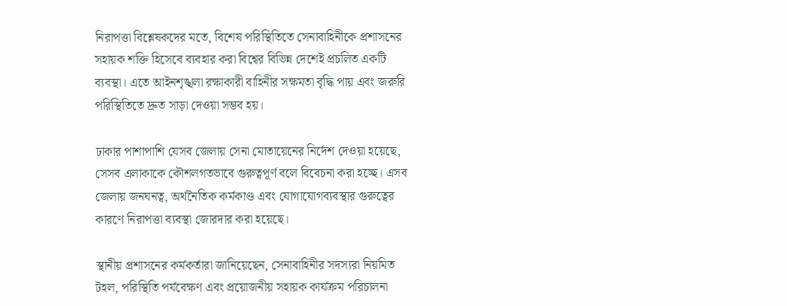নিরাপত্তা বিশ্লেষকদের মতে, বিশেষ পরিস্থিতিতে সেনাবাহিনীকে প্রশাসনের সহায়ক শক্তি হিসেবে ব্যবহার করা বিশ্বের বিভিন্ন দেশেই প্রচলিত একটি ব্যবস্থা। এতে আইনশৃঙ্খলা রক্ষাকারী বাহিনীর সক্ষমতা বৃদ্ধি পায় এবং জরুরি পরিস্থিতিতে দ্রুত সাড়া দেওয়া সম্ভব হয়।

ঢাকার পাশাপাশি যেসব জেলায় সেনা মোতায়েনের নির্দেশ দেওয়া হয়েছে, সেসব এলাকাকে কৌশলগতভাবে গুরুত্বপূর্ণ বলে বিবেচনা করা হচ্ছে। এসব জেলায় জনঘনত্ব, অর্থনৈতিক কর্মকাণ্ড এবং যোগাযোগব্যবস্থার গুরুত্বের কারণে নিরাপত্তা ব্যবস্থা জোরদার করা হয়েছে।

স্থানীয় প্রশাসনের কর্মকর্তারা জানিয়েছেন, সেনাবাহিনীর সদস্যরা নিয়মিত টহল, পরিস্থিতি পর্যবেক্ষণ এবং প্রয়োজনীয় সহায়ক কার্যক্রম পরিচালনা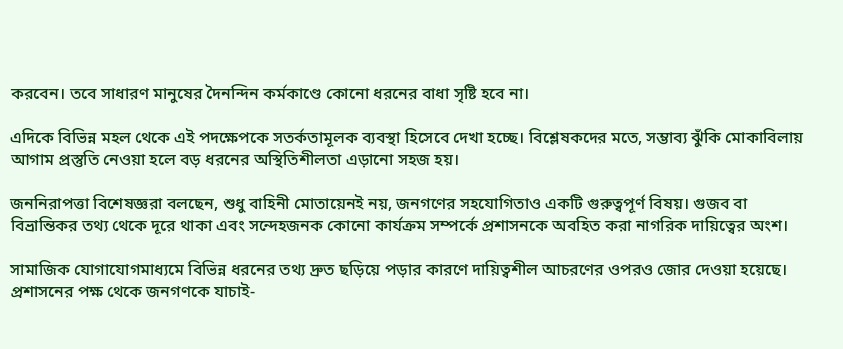করবেন। তবে সাধারণ মানুষের দৈনন্দিন কর্মকাণ্ডে কোনো ধরনের বাধা সৃষ্টি হবে না।

এদিকে বিভিন্ন মহল থেকে এই পদক্ষেপকে সতর্কতামূলক ব্যবস্থা হিসেবে দেখা হচ্ছে। বিশ্লেষকদের মতে, সম্ভাব্য ঝুঁকি মোকাবিলায় আগাম প্রস্তুতি নেওয়া হলে বড় ধরনের অস্থিতিশীলতা এড়ানো সহজ হয়।

জননিরাপত্তা বিশেষজ্ঞরা বলছেন, শুধু বাহিনী মোতায়েনই নয়, জনগণের সহযোগিতাও একটি গুরুত্বপূর্ণ বিষয়। গুজব বা বিভ্রান্তিকর তথ্য থেকে দূরে থাকা এবং সন্দেহজনক কোনো কার্যক্রম সম্পর্কে প্রশাসনকে অবহিত করা নাগরিক দায়িত্বের অংশ।

সামাজিক যোগাযোগমাধ্যমে বিভিন্ন ধরনের তথ্য দ্রুত ছড়িয়ে পড়ার কারণে দায়িত্বশীল আচরণের ওপরও জোর দেওয়া হয়েছে। প্রশাসনের পক্ষ থেকে জনগণকে যাচাই-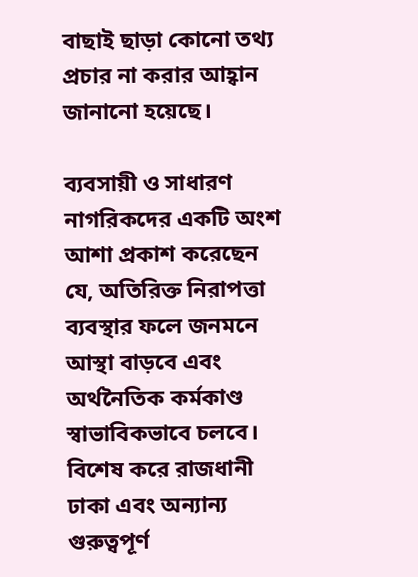বাছাই ছাড়া কোনো তথ্য প্রচার না করার আহ্বান জানানো হয়েছে।

ব্যবসায়ী ও সাধারণ নাগরিকদের একটি অংশ আশা প্রকাশ করেছেন যে, অতিরিক্ত নিরাপত্তা ব্যবস্থার ফলে জনমনে আস্থা বাড়বে এবং অর্থনৈতিক কর্মকাণ্ড স্বাভাবিকভাবে চলবে। বিশেষ করে রাজধানী ঢাকা এবং অন্যান্য গুরুত্বপূর্ণ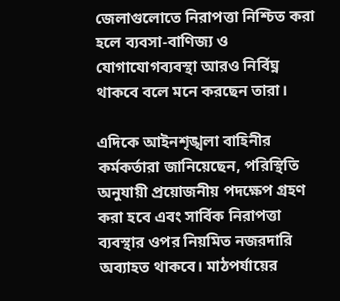জেলাগুলোতে নিরাপত্তা নিশ্চিত করা হলে ব্যবসা-বাণিজ্য ও যোগাযোগব্যবস্থা আরও নির্বিঘ্ন থাকবে বলে মনে করছেন তারা।

এদিকে আইনশৃঙ্খলা বাহিনীর কর্মকর্তারা জানিয়েছেন, পরিস্থিতি অনুযায়ী প্রয়োজনীয় পদক্ষেপ গ্রহণ করা হবে এবং সার্বিক নিরাপত্তা ব্যবস্থার ওপর নিয়মিত নজরদারি অব্যাহত থাকবে। মাঠপর্যায়ের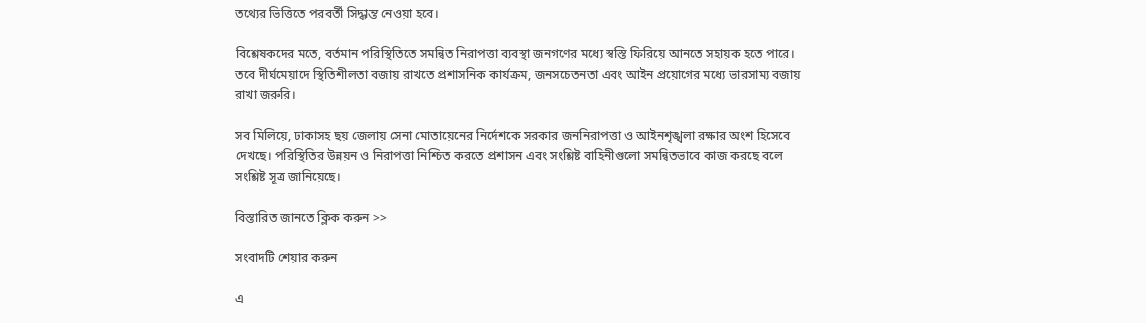তথ্যের ভিত্তিতে পরবর্তী সিদ্ধান্ত নেওয়া হবে।

বিশ্লেষকদের মতে, বর্তমান পরিস্থিতিতে সমন্বিত নিরাপত্তা ব্যবস্থা জনগণের মধ্যে স্বস্তি ফিরিয়ে আনতে সহায়ক হতে পারে। তবে দীর্ঘমেয়াদে স্থিতিশীলতা বজায় রাখতে প্রশাসনিক কার্যক্রম, জনসচেতনতা এবং আইন প্রয়োগের মধ্যে ভারসাম্য বজায় রাখা জরুরি।

সব মিলিয়ে, ঢাকাসহ ছয় জেলায় সেনা মোতায়েনের নির্দেশকে সরকার জননিরাপত্তা ও আইনশৃঙ্খলা রক্ষার অংশ হিসেবে দেখছে। পরিস্থিতির উন্নয়ন ও নিরাপত্তা নিশ্চিত করতে প্রশাসন এবং সংশ্লিষ্ট বাহিনীগুলো সমন্বিতভাবে কাজ করছে বলে সংশ্লিষ্ট সূত্র জানিয়েছে।

বিস্তারিত জানতে ক্লিক করুন >>

সংবাদটি শেয়ার করুন

এ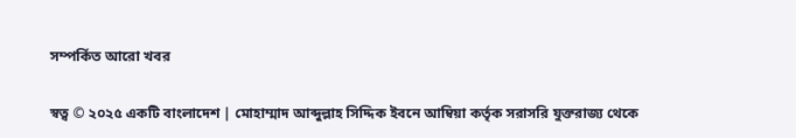সম্পর্কিত আরো খবর

স্বত্ব © ২০২৫ একটি বাংলাদেশ | মোহাম্মাদ আব্দুল্লাহ সিদ্দিক ইবনে আম্বিয়া কর্তৃক সরাসরি যুক্তরাজ্য থেকে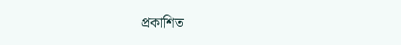প্রকাশিত